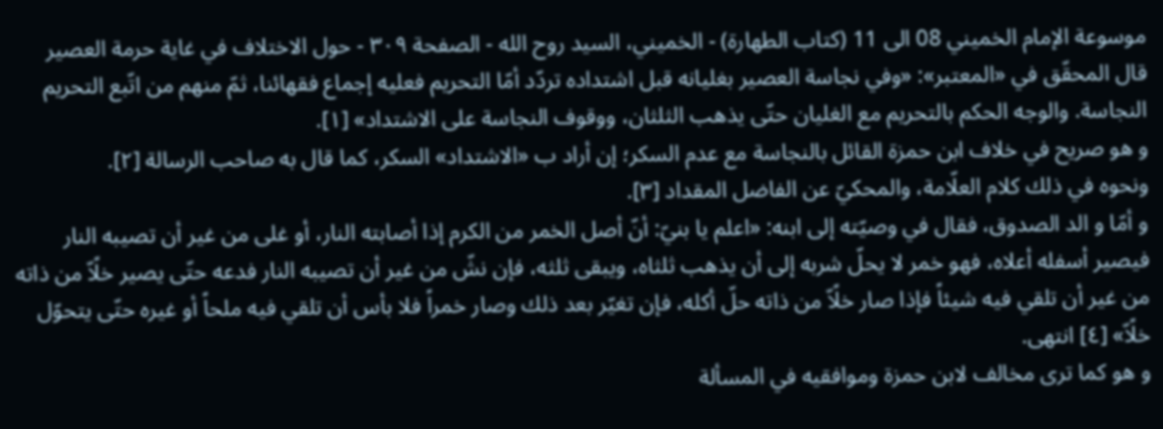موسوعة الإمام الخميني 08 الى 11 (كتاب الطهارة) - الخميني، السيد روح الله - الصفحة ٣٠٩ - حول الاختلاف في غاية حرمة العصير
قال المحقّق في «المعتبر»: «وفي نجاسة العصير بغليانه قبل اشتداده تردّد أمّا التحريم فعليه إجماع فقهائنا، ثمّ منهم من اتّبع التحريم النجاسة. والوجه الحكم بالتحريم مع الغليان حتّى يذهب الثلثان، ووقوف النجاسة على الاشتداد» [١].
و هو صريح في خلاف ابن حمزة القائل بالنجاسة مع عدم السكر؛ إن أراد ب «الاشتداد» السكر، كما قال به صاحب الرسالة [٢].
ونحوه في ذلك كلام العلّامة، والمحكيّ عن الفاضل المقداد [٣].
و أمّا و الد الصدوق، فقال في وصيّته إلى ابنه: «اعلم يا بنيّ: أنّ أصل الخمر من الكرم إذا أصابته النار، أو غلى من غير أن تصيبه النار فيصير أسفله أعلاه، فهو خمر لا يحلّ شربه إلى أن يذهب ثلثاه، ويبقى ثلثه، فإن نشّ من غير أن تصيبه النار فدعه حتّى يصير خلًاّ من ذاته من غير أن تلقي فيه شيئاً فإذا صار خلًاّ من ذاته حلّ أكله، فإن تغيّر بعد ذلك وصار خمراً فلا بأس أن تلقي فيه ملحاً أو غيره حتّى يتحوّل خلًاّ» [٤] انتهى.
و هو كما ترى مخالف لابن حمزة وموافقيه في المسألة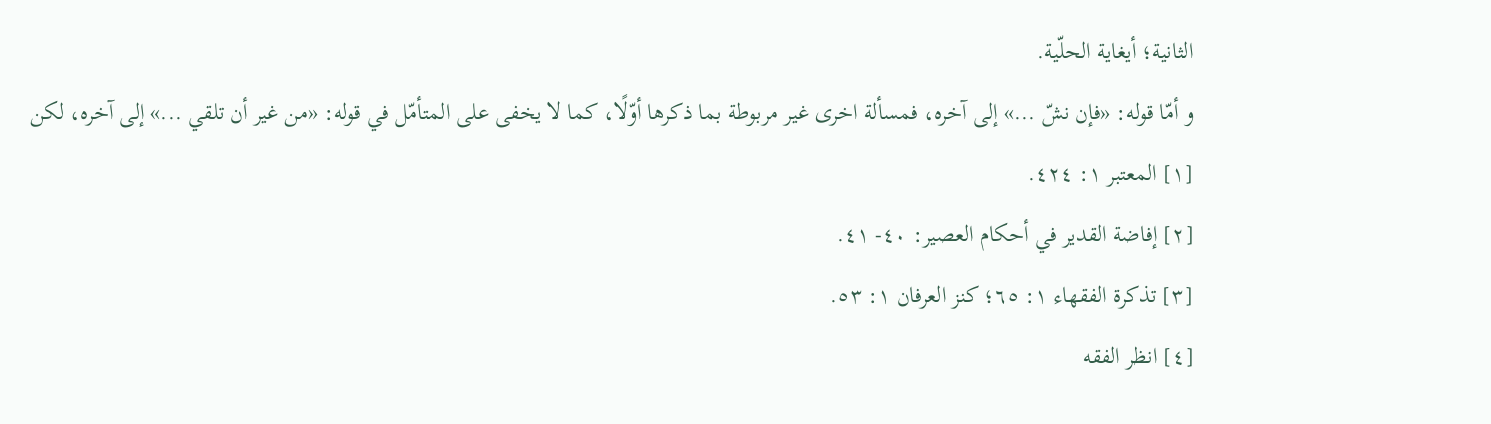الثانية؛ أيغاية الحلّية.
و أمّا قوله: «فإن نشّ ...» إلى آخره، فمسألة اخرى غير مربوطة بما ذكرها أوّلًا، كما لا يخفى على المتأمّل في قوله: «من غير أن تلقي ...» إلى آخره، لكن
[١] المعتبر ١: ٤٢٤.
[٢] إفاضة القدير في أحكام العصير: ٤٠- ٤١.
[٣] تذكرة الفقهاء ١: ٦٥؛ كنز العرفان ١: ٥٣.
[٤] انظر الفقه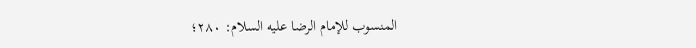المنسوب للإمام الرضا عليه السلام: ٢٨٠؛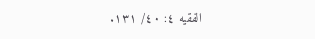الفقيه ٤: ٤٠/ ١٣١.